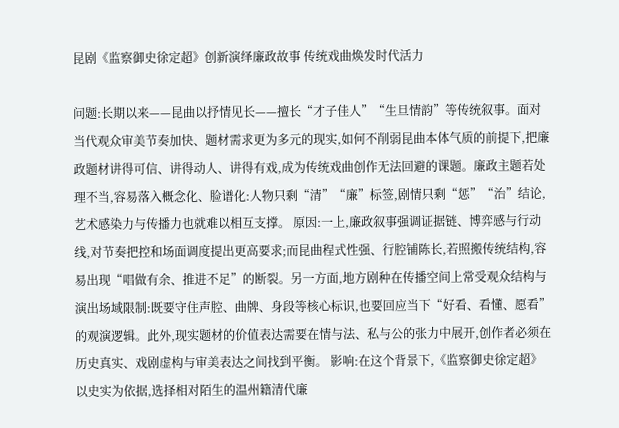昆剧《监察御史徐定超》创新演绎廉政故事 传统戏曲焕发时代活力

问题:长期以来——昆曲以抒情见长——擅长“才子佳人”“生旦情韵”等传统叙事。面对当代观众审美节奏加快、题材需求更为多元的现实,如何不削弱昆曲本体气质的前提下,把廉政题材讲得可信、讲得动人、讲得有戏,成为传统戏曲创作无法回避的课题。廉政主题若处理不当,容易落入概念化、脸谱化:人物只剩“清”“廉”标签,剧情只剩“惩”“治”结论,艺术感染力与传播力也就难以相互支撑。 原因:一上,廉政叙事强调证据链、博弈感与行动线,对节奏把控和场面调度提出更高要求;而昆曲程式性强、行腔铺陈长,若照搬传统结构,容易出现“唱做有余、推进不足”的断裂。另一方面,地方剧种在传播空间上常受观众结构与演出场域限制:既要守住声腔、曲牌、身段等核心标识,也要回应当下“好看、看懂、愿看”的观演逻辑。此外,现实题材的价值表达需要在情与法、私与公的张力中展开,创作者必须在历史真实、戏剧虚构与审美表达之间找到平衡。 影响:在这个背景下,《监察御史徐定超》以史实为依据,选择相对陌生的温州籍清代廉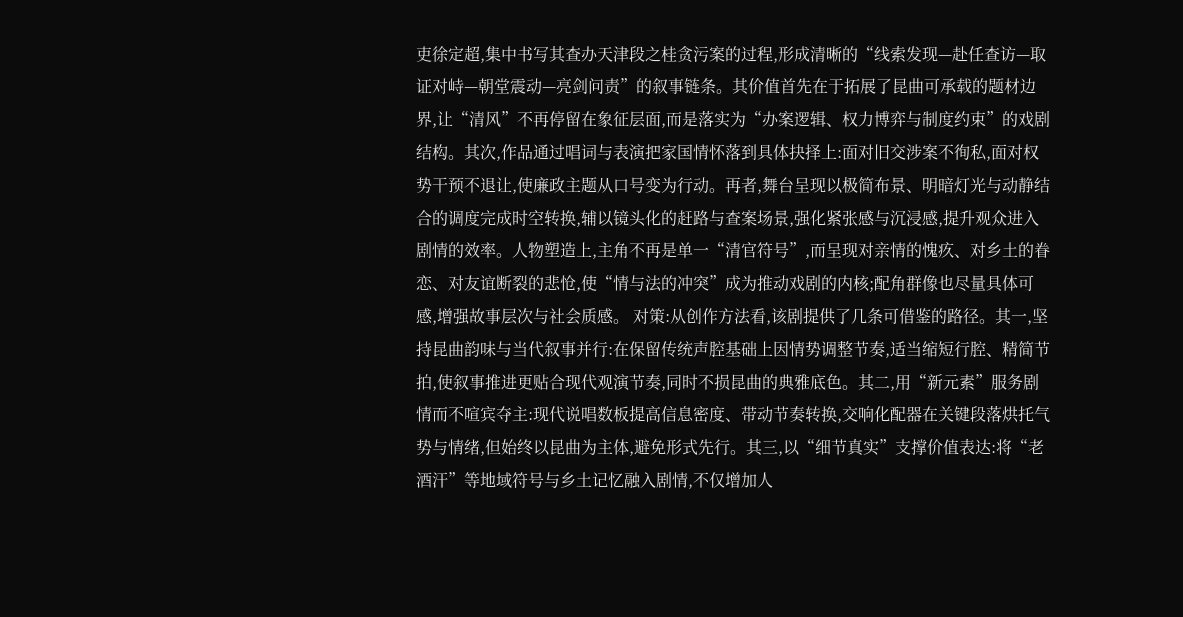吏徐定超,集中书写其查办天津段之桂贪污案的过程,形成清晰的“线索发现—赴任查访—取证对峙—朝堂震动—亮剑问责”的叙事链条。其价值首先在于拓展了昆曲可承载的题材边界,让“清风”不再停留在象征层面,而是落实为“办案逻辑、权力博弈与制度约束”的戏剧结构。其次,作品通过唱词与表演把家国情怀落到具体抉择上:面对旧交涉案不徇私,面对权势干预不退让,使廉政主题从口号变为行动。再者,舞台呈现以极简布景、明暗灯光与动静结合的调度完成时空转换,辅以镜头化的赶路与查案场景,强化紧张感与沉浸感,提升观众进入剧情的效率。人物塑造上,主角不再是单一“清官符号”,而呈现对亲情的愧疚、对乡土的眷恋、对友谊断裂的悲怆,使“情与法的冲突”成为推动戏剧的内核;配角群像也尽量具体可感,增强故事层次与社会质感。 对策:从创作方法看,该剧提供了几条可借鉴的路径。其一,坚持昆曲韵味与当代叙事并行:在保留传统声腔基础上因情势调整节奏,适当缩短行腔、精简节拍,使叙事推进更贴合现代观演节奏,同时不损昆曲的典雅底色。其二,用“新元素”服务剧情而不喧宾夺主:现代说唱数板提高信息密度、带动节奏转换,交响化配器在关键段落烘托气势与情绪,但始终以昆曲为主体,避免形式先行。其三,以“细节真实”支撑价值表达:将“老酒汗”等地域符号与乡土记忆融入剧情,不仅增加人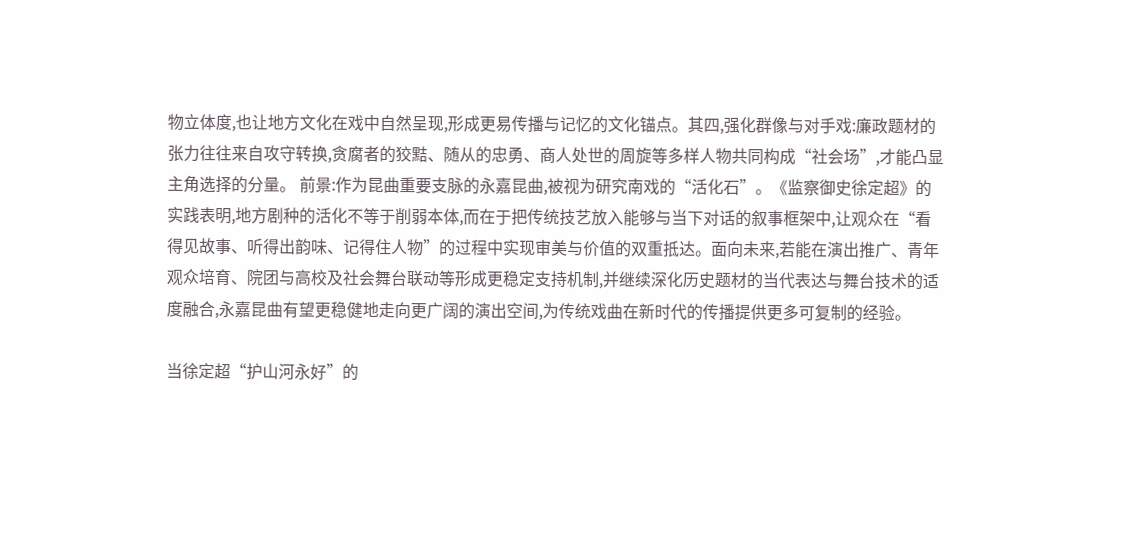物立体度,也让地方文化在戏中自然呈现,形成更易传播与记忆的文化锚点。其四,强化群像与对手戏:廉政题材的张力往往来自攻守转换,贪腐者的狡黠、随从的忠勇、商人处世的周旋等多样人物共同构成“社会场”,才能凸显主角选择的分量。 前景:作为昆曲重要支脉的永嘉昆曲,被视为研究南戏的“活化石”。《监察御史徐定超》的实践表明,地方剧种的活化不等于削弱本体,而在于把传统技艺放入能够与当下对话的叙事框架中,让观众在“看得见故事、听得出韵味、记得住人物”的过程中实现审美与价值的双重抵达。面向未来,若能在演出推广、青年观众培育、院团与高校及社会舞台联动等形成更稳定支持机制,并继续深化历史题材的当代表达与舞台技术的适度融合,永嘉昆曲有望更稳健地走向更广阔的演出空间,为传统戏曲在新时代的传播提供更多可复制的经验。

当徐定超“护山河永好”的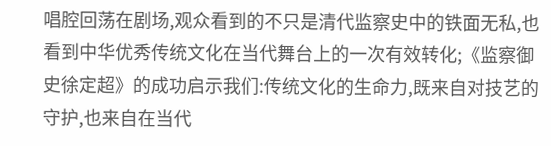唱腔回荡在剧场,观众看到的不只是清代监察史中的铁面无私,也看到中华优秀传统文化在当代舞台上的一次有效转化;《监察御史徐定超》的成功启示我们:传统文化的生命力,既来自对技艺的守护,也来自在当代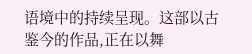语境中的持续呈现。这部以古鉴今的作品,正在以舞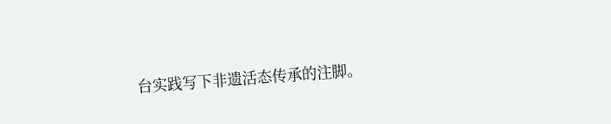台实践写下非遗活态传承的注脚。